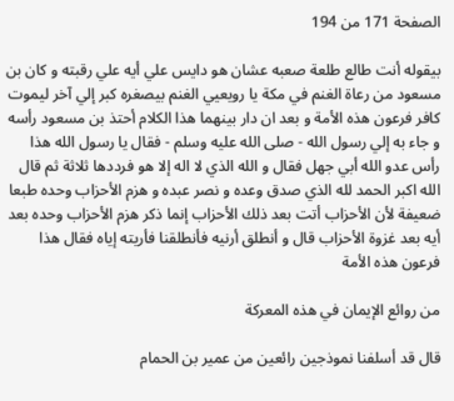الصفحة 171 من 194

بيقوله أنت طالع طلعة صعبه عشان هو دايس علي أيه علي رقبته و كان بن مسعود من رعاة الغنم في مكة يا رويعيي الغنم بيصغره كبر إلي آخر ليموت كافر فرعون هذه الأمة و بعد ان دار بينهما هذا الكلام أحتذ بن مسعود رأسه و جاء به إلي رسول الله - صلى الله عليه وسلم - فقال يا رسول الله هذا رأس عدو الله أبي جهل فقال و الله الذي لا اله إلا هو فرددها ثلاثة ثم قال الله اكبر الحمد لله الذي صدق وعده و نصر عبده و هزم الأحزاب وحده طبعا ضعيفة لأن الأحزاب أتت بعد ذلك الأحزاب إنما ذكر هزم الأحزاب وحده بعد أيه بعد غزوة الأحزاب قال و أنطلق أرنيه فأنطلقنا فأريته إياه فقال هذا فرعون هذه الأمة

من روائع الإيمان في هذه المعركة

قال قد أسلفنا نموذجين رائعين من عمير بن الحمام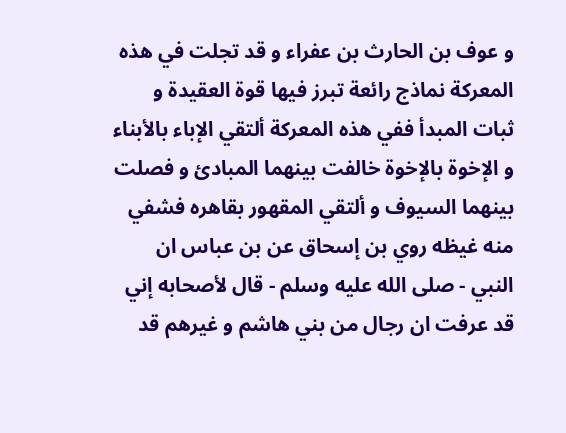و عوف بن الحارث بن عفراء و قد تجلت في هذه المعركة نماذج رائعة تبرز فيها قوة العقيدة و ثبات المبدأ ففي هذه المعركة ألتقي الإباء بالأبناء و الإخوة بالإخوة خالفت بينهما المبادئ و فصلت بينهما السيوف و ألتقي المقهور بقاهره فشفي منه غيظه روي بن إسحاق عن بن عباس ان النبي - صلى الله عليه وسلم - قال لأصحابه إني قد عرفت ان رجال من بني هاشم و غيرهم قد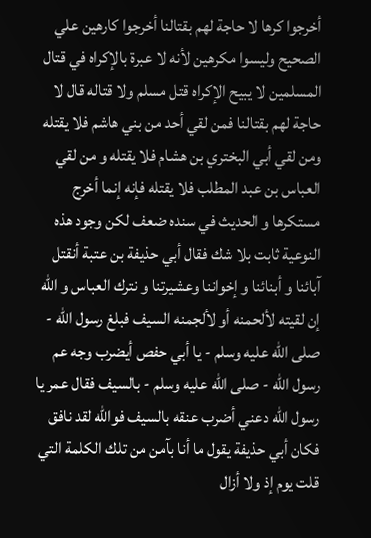أخرجوا كرها لا حاجة لهم بقتالنا أخرجوا كارهين علي الصحيح وليسوا مكرهين لأنه لا عبرة بالإكراه في قتال المسلمين لا يبيح الإكراه قتل مسلم ولا قتاله قال لا حاجة لهم بقتالنا فمن لقي أحد من بني هاشم فلا يقتله ومن لقي أبي البختري بن هشام فلا يقتله و من لقي العباس بن عبد المطلب فلا يقتله فإنه إنما أخرج مستكرها و الحديث في سنده ضعف لكن وجود هذه النوعية ثابت بلا شك فقال أبي حذيفة بن عتبة أنقتل آبائنا و أبنائنا و إخواننا وعشيرتنا و نترك العباس و الله إن لقيته لألحمنه أو لألجمنه السيف فبلغ رسول الله - صلى الله عليه وسلم - يا أبي حفص أيضرب وجه عم رسول الله - صلى الله عليه وسلم - بالسيف فقال عمر يا رسول الله دعني أضرب عنقه بالسيف فوالله لقد نافق فكان أبي حذيفة يقول ما أنا بآمن من تلك الكلمة التي قلت يوم إذ ولا أزال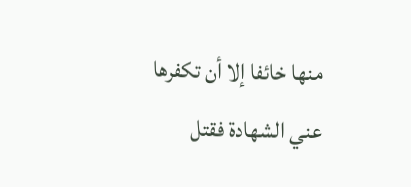منها خائفا إلا أن تكفرها عني الشهادة فقتل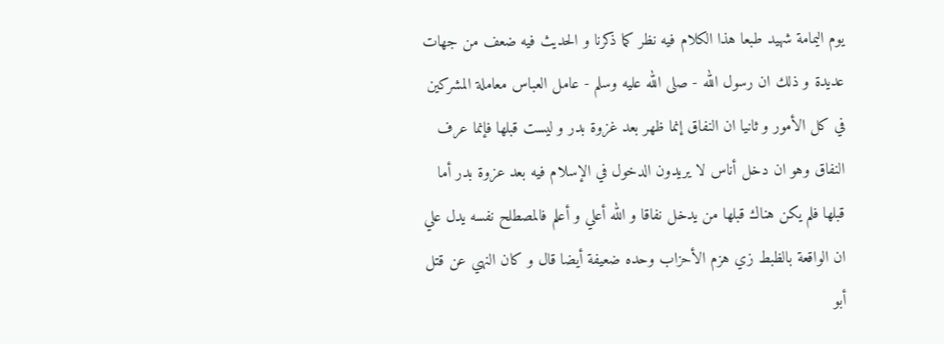يوم اليمامة شهيد طبعا هذا الكلام فيه نظر كما ذكرنا و الحديث فيه ضعف من جهات عديدة و ذلك ان رسول الله - صلى الله عليه وسلم - عامل العباس معاملة المشركين في كل الأمور و ثانيا ان النفاق إنما ظهر بعد غزوة بدر و ليست قبلها فإنما عرف النفاق وهو ان دخل أناس لا يريدون الدخول في الإسلام فيه بعد عزوة بدر أما قبلها فلم يكن هناك قبلها من يدخل نفاقا و الله أعلي و أعلم فالمصطلح نفسه يدل علي ان الواقعة بالظبط زي هزم الأحزاب وحده ضعيفة أيضا قال و كان النهي عن قتل أبو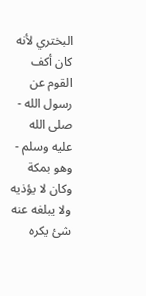البختري لأنه كان أكف القوم عن رسول الله - صلى الله عليه وسلم - وهو بمكة وكان لا يؤذيه ولا يبلغه عنه شئ يكره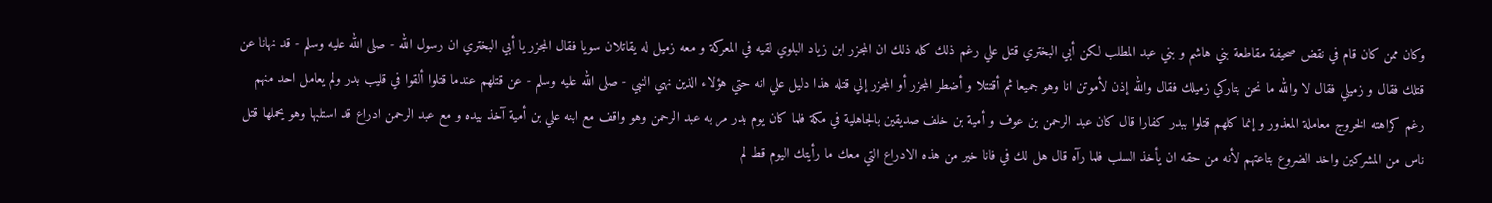وكان ممن كان قام في نقض صحيفة مقاطعة بني هاشم و بني عبد المطلب لكن أبي البختري قتل علي رغم ذلك كله ذلك ان المجزر ابن زياد البلوي لقيه في المعركة و معه زميل له يقاتلان سويا فقال المجزر يا أبي البختري ان رسول الله - صلى الله عليه وسلم - قد نهانا عن قتلك فقال و زميلي فقال لا والله ما نحن بتاركي زميلك فقال والله إذن لأموتن انا وهو جميعا ثم أقتتلا و أضطر المجزر أو المجزر إلي قتله هذا دليل علي انه حتي هؤلاء الذين نهي النبي - صلى الله عليه وسلم - عن قتلهم عندما قتلوا ألقوا في قليب بدر ولم يعامل احد منهم رغم كراهته الخروج معاملة المعذور و إنما كلهم قتلوا ببدر كفارا قال كان عبد الرحمن بن عوف و أمية بن خلف صديقين بالجاهلية في مكة فلما كان يوم بدر مر به عبد الرحمن وهو واقف مع ابنه علي بن أمية آخذ بيده و مع عبد الرحمن ادراع قد استلبها وهو يحملها قتل ناس من المشركين واخد الضروع بتاعتهم لأنه من حقه ان يأخذ السلب فلما رآه قال هل لك في فانا خير من هذه الادراع التي معك ما رأيتك اليوم قط لم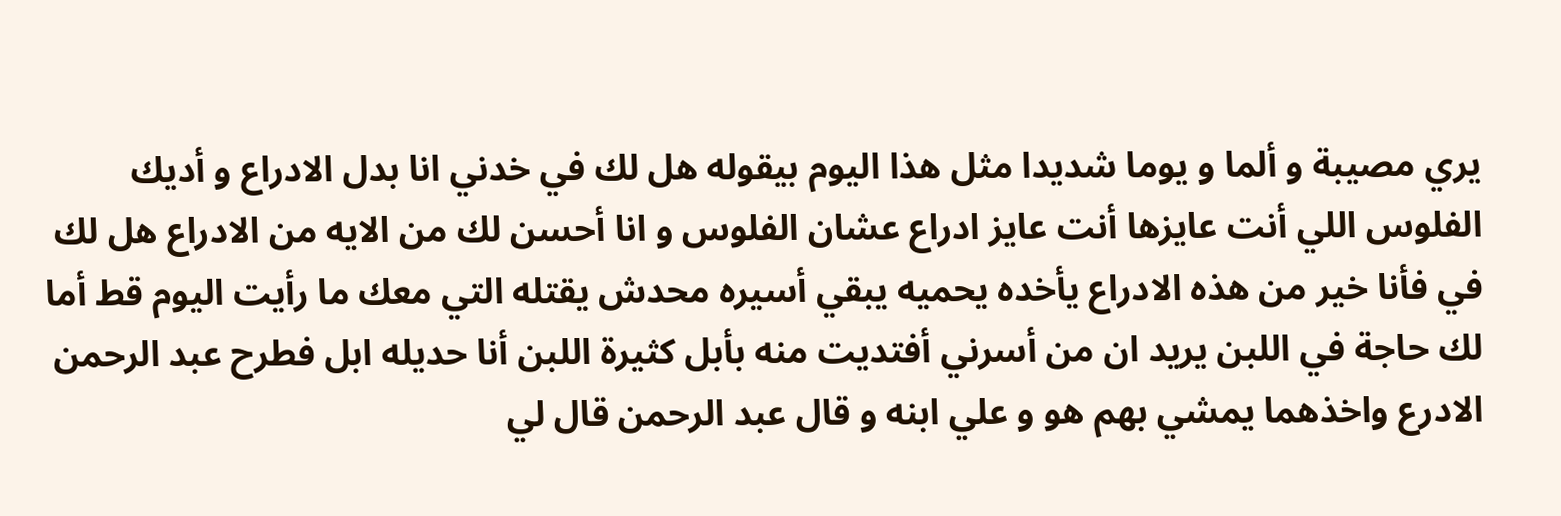يري مصيبة و ألما و يوما شديدا مثل هذا اليوم بيقوله هل لك في خدني انا بدل الادراع و أديك الفلوس اللي أنت عايزها أنت عايز ادراع عشان الفلوس و انا أحسن لك من الايه من الادراع هل لك في فأنا خير من هذه الادراع يأخده يحميه يبقي أسيره محدش يقتله التي معك ما رأيت اليوم قط أما لك حاجة في اللبن يريد ان من أسرني أفتديت منه بأبل كثيرة اللبن أنا حديله ابل فطرح عبد الرحمن الادرع واخذهما يمشي بهم هو و علي ابنه و قال عبد الرحمن قال لي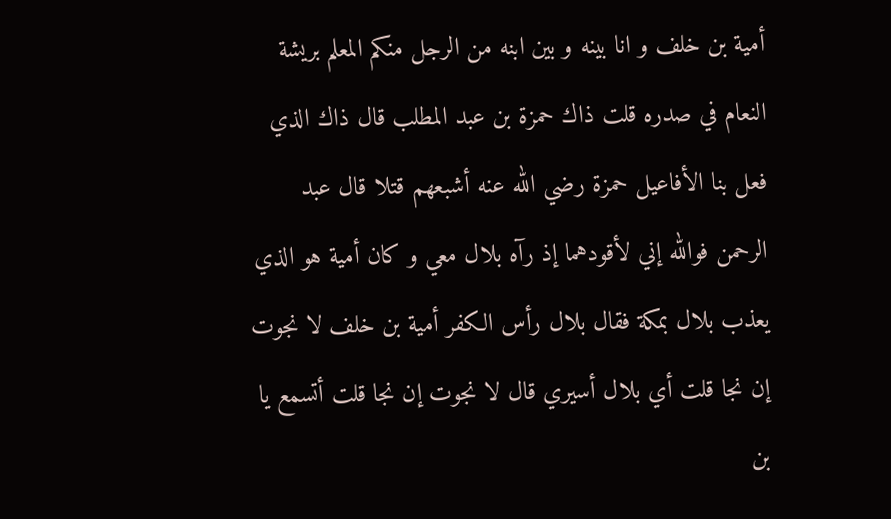أمية بن خلف و انا بينه و بين ابنه من الرجل منكم المعلم بريشة النعام في صدره قلت ذاك حمزة بن عبد المطلب قال ذاك الذي فعل بنا الأفاعيل حمزة رضي الله عنه أشبعهم قتلا قال عبد الرحمن فوالله إني لأقودهما إذ رآه بلال معي و كان أمية هو الذي يعذب بلال بمكة فقال بلال رأس الكفر أمية بن خلف لا نجوت إن نجا قلت أي بلال أسيري قال لا نجوت إن نجا قلت أتسمع يا بن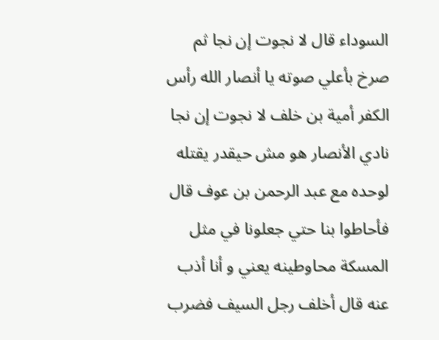السوداء قال لا نجوت إن نجا ثم صرخ بأعلي صوته يا أنصار الله رأس الكفر أمية بن خلف لا نجوت إن نجا نادي الأنصار هو مش حيقدر يقتله لوحده مع عبد الرحمن بن عوف قال فأحاطوا بنا حتي جعلونا في مثل المسكة محاوطينه يعني و أنا أذب عنه قال أخلف رجل السيف فضرب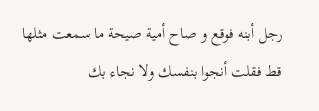رجل أبنه فوقع و صاح أمية صيحة ما سمعت مثلها قط فقلت أنجوا بنفسك ولا نجاء بك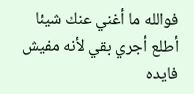فوالله ما أغني عنك شيئا أطلع أجري بقي لأنه مفيش فايده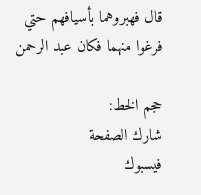قال فهبروهما بأسيافهم حتي فرغوا منهما فكان عبد الرحمن

حجم الخط:
شارك الصفحة
فيسبوك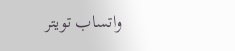واتساب تويتر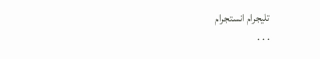تليجرام انستجرام
. . .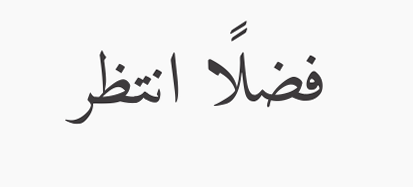فضلًا انتظر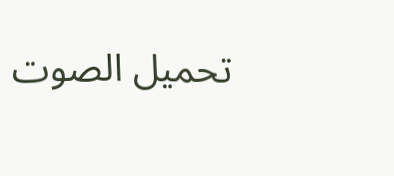تحميل الصوت